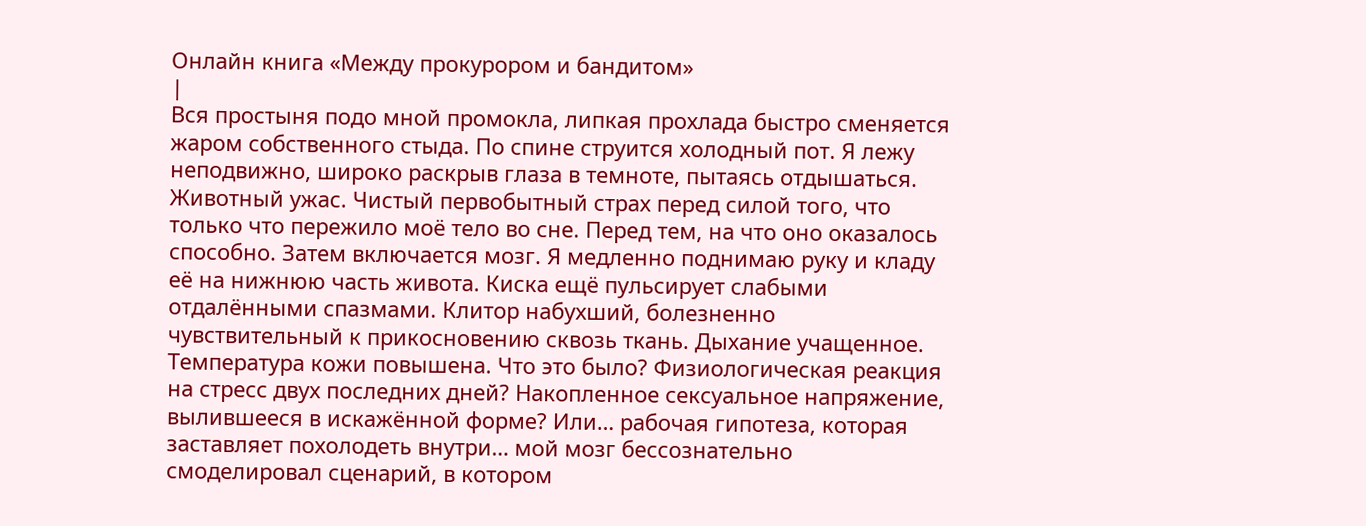Онлайн книга «Между прокурором и бандитом»
|
Вся простыня подо мной промокла, липкая прохлада быстро сменяется жаром собственного стыда. По спине струится холодный пот. Я лежу неподвижно, широко раскрыв глаза в темноте, пытаясь отдышаться. Животный ужас. Чистый первобытный страх перед силой того, что только что пережило моё тело во сне. Перед тем, на что оно оказалось способно. Затем включается мозг. Я медленно поднимаю руку и кладу её на нижнюю часть живота. Киска ещё пульсирует слабыми отдалёнными спазмами. Клитор набухший, болезненно чувствительный к прикосновению сквозь ткань. Дыхание учащенное. Температура кожи повышена. Что это было? Физиологическая реакция на стресс двух последних дней? Накопленное сексуальное напряжение, вылившееся в искажённой форме? Или… рабочая гипотеза, которая заставляет похолодеть внутри… мой мозг бессознательно смоделировал сценарий, в котором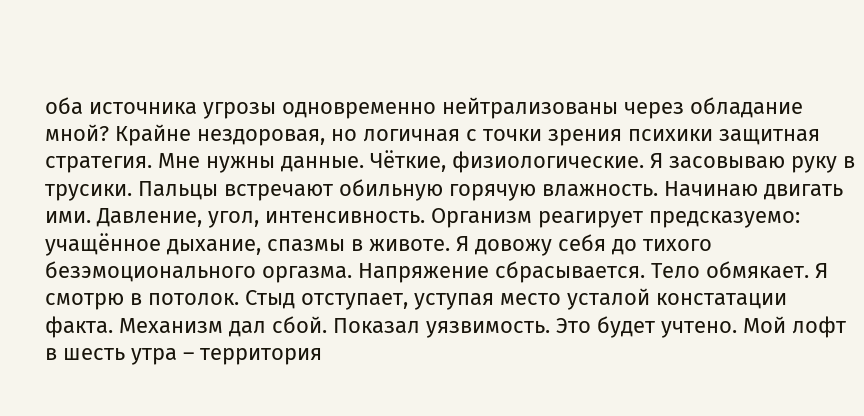оба источника угрозы одновременно нейтрализованы через обладание мной? Крайне нездоровая, но логичная с точки зрения психики защитная стратегия. Мне нужны данные. Чёткие, физиологические. Я засовываю руку в трусики. Пальцы встречают обильную горячую влажность. Начинаю двигать ими. Давление, угол, интенсивность. Организм реагирует предсказуемо: учащённое дыхание, спазмы в животе. Я довожу себя до тихого безэмоционального оргазма. Напряжение сбрасывается. Тело обмякает. Я смотрю в потолок. Стыд отступает, уступая место усталой констатации факта. Механизм дал сбой. Показал уязвимость. Это будет учтено. Мой лофт в шесть утра – территория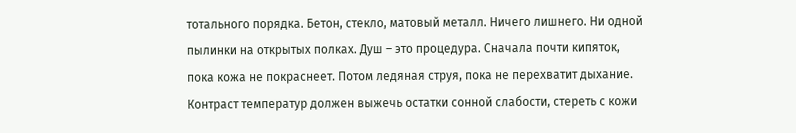тотального порядка. Бетон, стекло, матовый металл. Ничего лишнего. Ни одной пылинки на открытых полках. Душ – это процедура. Сначала почти кипяток, пока кожа не покраснеет. Потом ледяная струя, пока не перехватит дыхание. Контраст температур должен выжечь остатки сонной слабости, стереть с кожи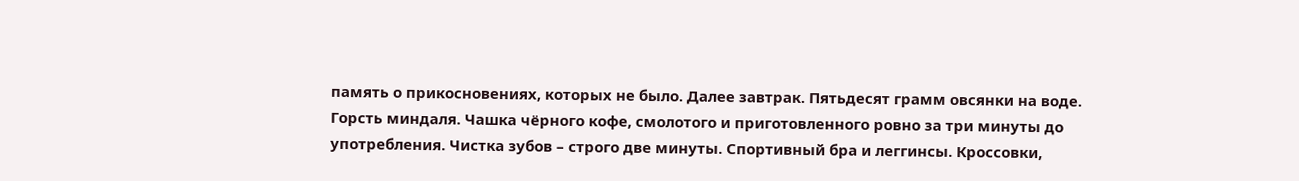память о прикосновениях, которых не было. Далее завтрак. Пятьдесят грамм овсянки на воде. Горсть миндаля. Чашка чёрного кофе, смолотого и приготовленного ровно за три минуты до употребления. Чистка зубов – строго две минуты. Спортивный бра и леггинсы. Кроссовки,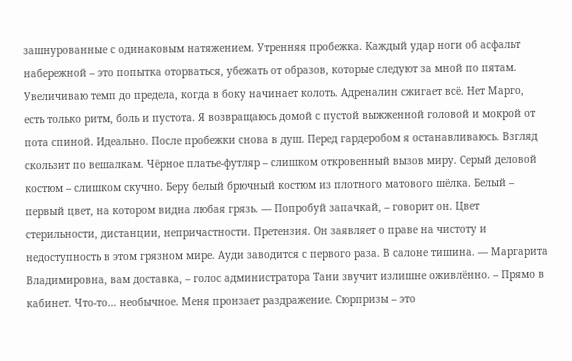зашнурованные с одинаковым натяжением. Утренняя пробежка. Каждый удар ноги об асфальт набережной – это попытка оторваться, убежать от образов, которые следуют за мной по пятам. Увеличиваю темп до предела, когда в боку начинает колоть. Адреналин сжигает всё. Нет Марго, есть только ритм, боль и пустота. Я возвращаюсь домой с пустой выжженной головой и мокрой от пота спиной. Идеально. После пробежки снова в душ. Перед гардеробом я останавливаюсь. Взгляд скользит по вешалкам. Чёрное платье-футляр – слишком откровенный вызов миру. Серый деловой костюм – слишком скучно. Беру белый брючный костюм из плотного матового шёлка. Белый – первый цвет, на котором видна любая грязь. — Попробуй запачкай, – говорит он. Цвет стерильности, дистанции, непричастности. Претензия. Он заявляет о праве на чистоту и недоступность в этом грязном мире. Ауди заводится с первого раза. В салоне тишина. — Маргарита Владимировна, вам доставка, – голос администратора Тани звучит излишне оживлённо. – Прямо в кабинет. Что-то… необычное. Меня пронзает раздражение. Сюрпризы – это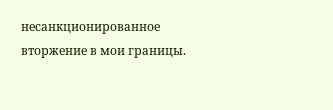несанкционированное вторжение в мои границы.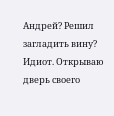Андрей? Решил загладить вину? Идиот. Открываю дверь своего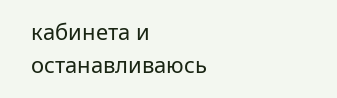кабинета и останавливаюсь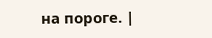на пороге. |